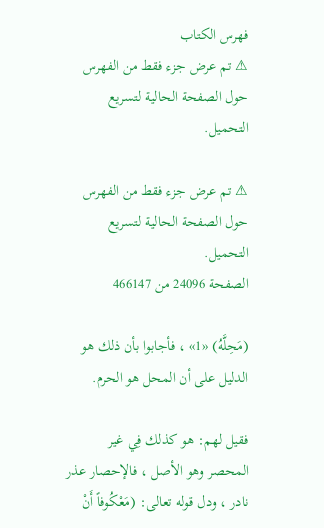فهرس الكتاب
⚠ تم عرض جزء فقط من الفهرس حول الصفحة الحالية لتسريع التحميل.

⚠ تم عرض جزء فقط من الفهرس حول الصفحة الحالية لتسريع التحميل.
الصفحة 24096 من 466147

(مَحِلَّهُ) «1» ، فأجابوا بأن ذلك هو الدليل على أن المحل هو الحرم.

فقيل لهم: هو كذلك فِي غير المحصر وهو الأصل ، فالإحصار عذر نادر ، ودل قوله تعالى: (مَعْكُوفاً أَنْ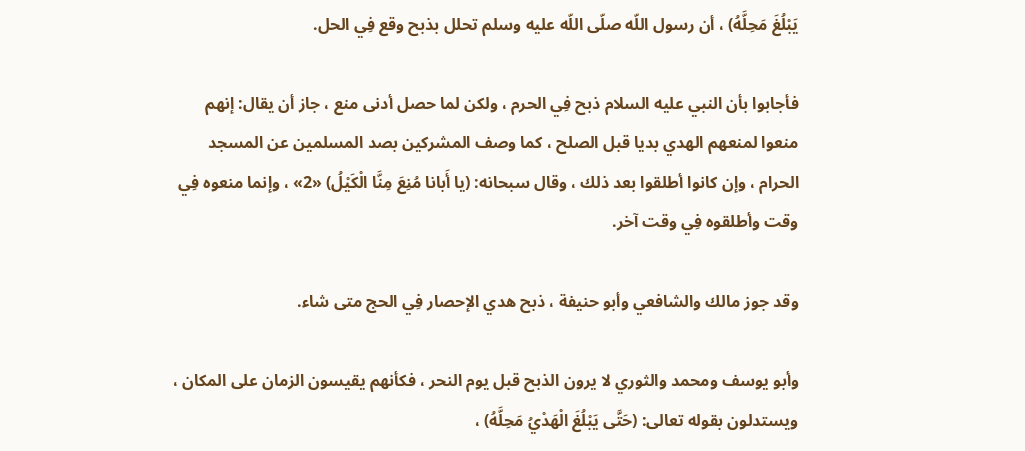يَبْلُغَ مَحِلَّهُ) ، أن رسول اللّه صلّى اللّه عليه وسلم تحلل بذبح وقع فِي الحل.

فأجابوا بأن النبي عليه السلام ذبح فِي الحرم ، ولكن لما حصل أدنى منع ، جاز أن يقال: إنهم منعوا لمنعهم الهدي بديا قبل الصلح ، كما وصف المشركين بصد المسلمين عن المسجد الحرام ، وإن كانوا أطلقوا بعد ذلك ، وقال سبحانه: (يا أَبانا مُنِعَ مِنَّا الْكَيْلُ) «2» ، وإنما منعوه فِي وقت وأطلقوه فِي وقت آخر.

وقد جوز مالك والشافعي وأبو حنيفة ، ذبح هدي الإحصار فِي الحج متى شاء.

وأبو يوسف ومحمد والثوري لا يرون الذبح قبل يوم النحر ، فكأنهم يقيسون الزمان على المكان ، ويستدلون بقوله تعالى: (حَتَّى يَبْلُغَ الْهَدْيُ مَحِلَّهُ) ،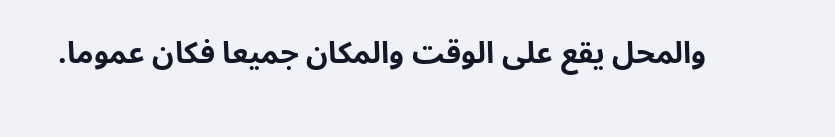والمحل يقع على الوقت والمكان جميعا فكان عموما.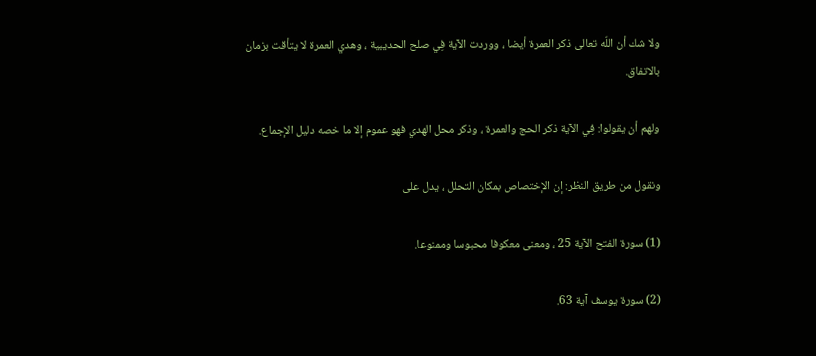ولا شك أن اللّه تعالى ذكر العمرة أيضا ، ووردت الآية فِي صلح الحديبية ، وهدي العمرة لا يتأقت بزمان بالاتفاق.

ولهم أن يقولوا: فِي الآية ذكر الحج والعمرة ، وذكر محل الهدي فهو عموم إلا ما خصه دليل الإجماع.

ونقول من طريق النظر: إن الإختصاص بمكان التحلل ، يدل على

(1) سورة الفتح الآية 25 ، ومعنى معكوفا محبوسا وممنوعا.

(2) سورة يوسف آية 63.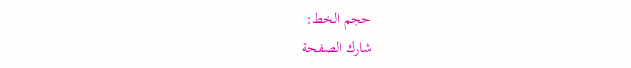حجم الخط:
شارك الصفحة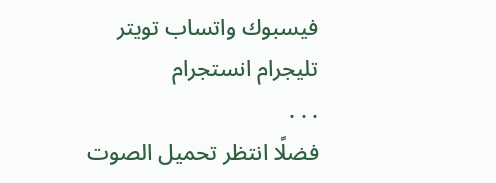فيسبوك واتساب تويتر تليجرام انستجرام
. . .
فضلًا انتظر تحميل الصوت